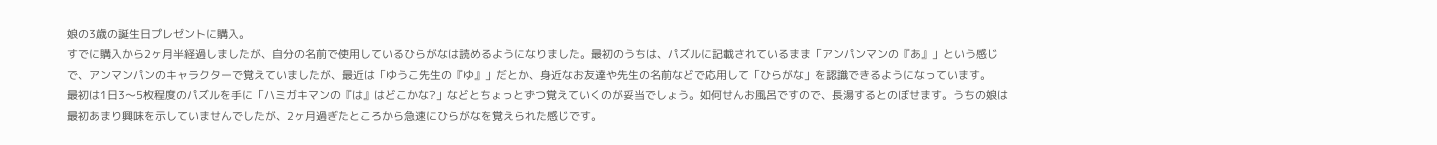娘の3歳の誕生日プレゼントに購入。
すでに購入から2ヶ月半経過しましたが、自分の名前で使用しているひらがなは読めるようになりました。最初のうちは、パズルに記載されているまま「アンパンマンの『あ』」という感じで、アンマンパンのキャラクターで覚えていましたが、最近は「ゆうこ先生の『ゆ』」だとか、身近なお友達や先生の名前などで応用して「ひらがな」を認識できるようになっています。
最初は1日3〜5枚程度のパズルを手に「ハミガキマンの『は』はどこかな?」などとちょっとずつ覚えていくのが妥当でしょう。如何せんお風呂ですので、長湯するとのぼせます。うちの娘は最初あまり興味を示していませんでしたが、2ヶ月過ぎたところから急速にひらがなを覚えられた感じです。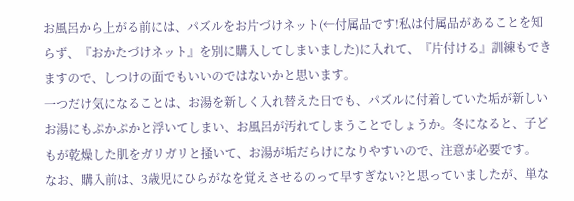お風呂から上がる前には、パズルをお片づけネット(←付属品です!私は付属品があることを知らず、『おかたづけネット』を別に購入してしまいました)に入れて、『片付ける』訓練もできますので、しつけの面でもいいのではないかと思います。
一つだけ気になることは、お湯を新しく入れ替えた日でも、パズルに付着していた垢が新しいお湯にもぷかぷかと浮いてしまい、お風呂が汚れてしまうことでしょうか。冬になると、子どもが乾燥した肌をガリガリと掻いて、お湯が垢だらけになりやすいので、注意が必要です。
なお、購入前は、3歳児にひらがなを覚えさせるのって早すぎない?と思っていましたが、単な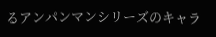るアンパンマンシリーズのキャラ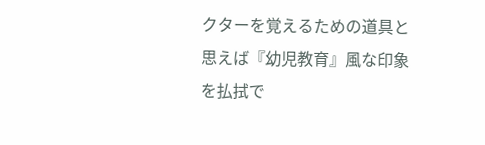クターを覚えるための道具と思えば『幼児教育』風な印象を払拭で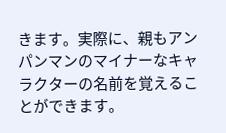きます。実際に、親もアンパンマンのマイナーなキャラクターの名前を覚えることができます。